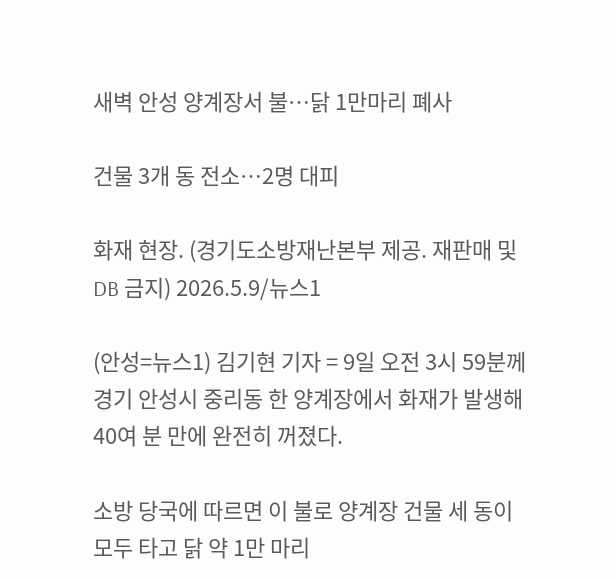새벽 안성 양계장서 불…닭 1만마리 폐사

건물 3개 동 전소…2명 대피

화재 현장. (경기도소방재난본부 제공. 재판매 및 DB 금지) 2026.5.9/뉴스1

(안성=뉴스1) 김기현 기자 = 9일 오전 3시 59분께 경기 안성시 중리동 한 양계장에서 화재가 발생해 40여 분 만에 완전히 꺼졌다.

소방 당국에 따르면 이 불로 양계장 건물 세 동이 모두 타고 닭 약 1만 마리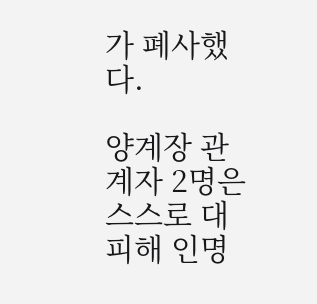가 폐사했다.

양계장 관계자 2명은 스스로 대피해 인명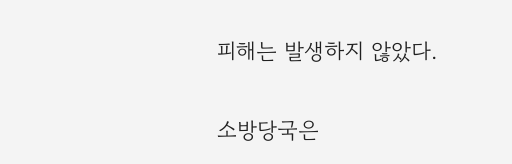피해는 발생하지 않았다.

소방당국은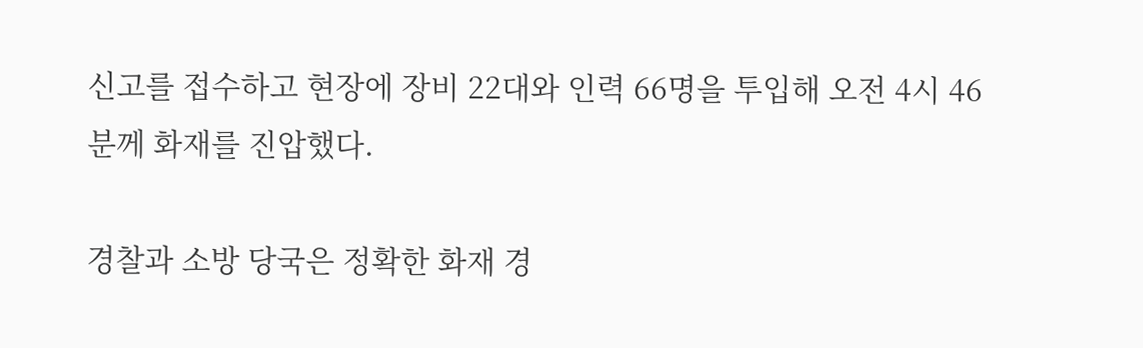신고를 접수하고 현장에 장비 22대와 인력 66명을 투입해 오전 4시 46분께 화재를 진압했다.

경찰과 소방 당국은 정확한 화재 경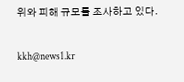위와 피해 규모를 조사하고 있다.

kkh@news1.kr